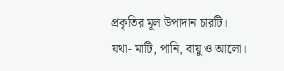প্রকৃতির মূল উপাদান চারটি। যথা- মাটি, পানি, বায়ু ও আলো।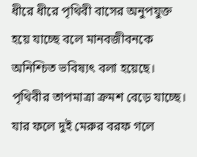ধীরে ধীরে পৃথিবী বাসের অনুপযুক্ত হয়ে যাচ্ছে বলে মানবজীবনকে অনিশ্চিত ভবিষ্যৎ বলা হয়েছে। পৃথিবীর তাপমাত্রা ক্রমশ বেড়ে যাচ্ছে। যার ফলে দুই মেরুর বরফ গলে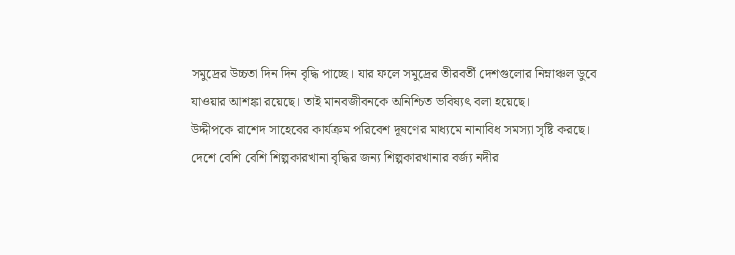সমুদ্রের উচ্চতা দিন দিন বৃদ্ধি পাচ্ছে। যার ফলে সমুদ্রের তীরবর্তী দেশগুলোর নিম্নাঞ্চল ডুবে যাওয়ার আশঙ্কা রয়েছে। তাই মানবজীবনকে অনিশ্চিত ভবিষ্যৎ বলা হয়েছে।
উদ্দীপকে রাশেদ সাহেবের কার্যক্রম পরিবেশ দূষণের মাধ্যমে নানাবিধ সমস্যা সৃষ্টি করছে।
দেশে বেশি বেশি শিল্পকারখানা বৃদ্ধির জন্য শিল্পকারখানার বর্জ্য নদীর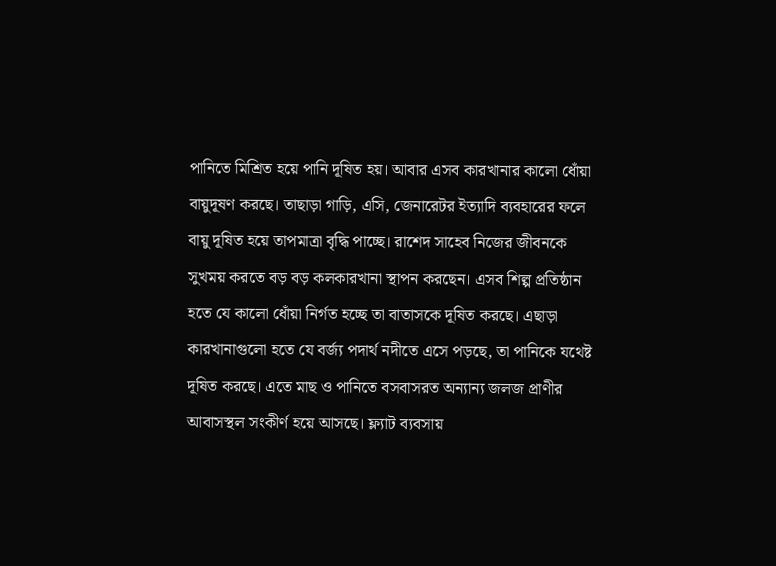পানিতে মিশ্রিত হয়ে পানি দূষিত হয়। আবার এসব কারখানার কালো ধোঁয়া বায়ুদূষণ করছে। তাছাড়া গাড়ি, এসি, জেনারেটর ইত্যাদি ব্যবহারের ফলে বায়ু দূষিত হয়ে তাপমাত্রা বৃদ্ধি পাচ্ছে। রাশেদ সাহেব নিজের জীবনকে সুখময় করতে বড় বড় কলকারখানা স্থাপন করছেন। এসব শিল্প প্রতিষ্ঠান হতে যে কালো ধোঁয়া নির্গত হচ্ছে তা বাতাসকে দূষিত করছে। এছাড়া কারখানাগুলো হতে যে বর্জ্য পদার্থ নদীতে এসে পড়ছে, তা পানিকে যথেষ্ট দূষিত করছে। এতে মাছ ও পানিতে বসবাসরত অন্যান্য জলজ প্রাণীর আবাসস্থল সংকীর্ণ হয়ে আসছে। ফ্ল্যাট ব্যবসায়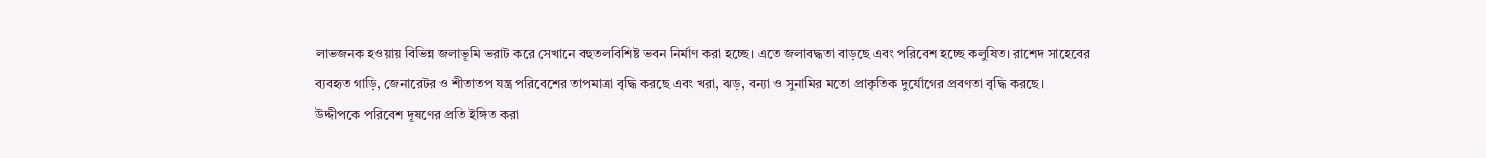লাভজনক হওয়ায় বিভিন্ন জলাভূমি ভরাট করে সেখানে বহুতলবিশিষ্ট ভবন নির্মাণ করা হচ্ছে। এতে জলাবদ্ধতা বাড়ছে এবং পরিবেশ হচ্ছে কলুষিত। রাশেদ সাহেবের ব্যবহৃত গাড়ি, জেনারেটর ও শীতাতপ যন্ত্র পরিবেশের তাপমাত্রা বৃদ্ধি করছে এবং খরা, ঝড়, বন্যা ও সুনামির মতো প্রাকৃতিক দুর্যোগের প্রবণতা বৃদ্ধি করছে।
উদ্দীপকে পরিবেশ দূষণের প্রতি ইঙ্গিত করা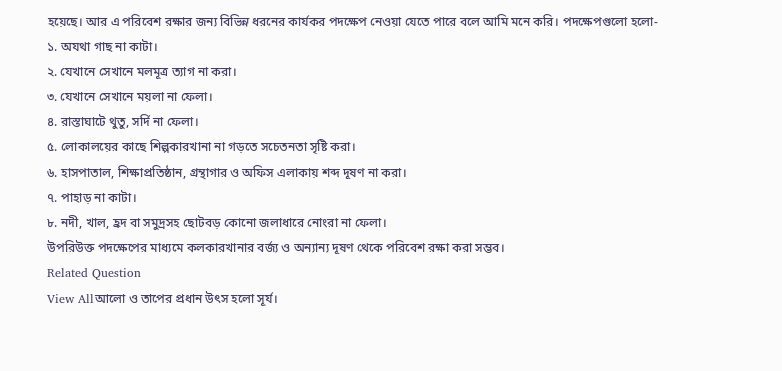হয়েছে। আর এ পরিবেশ রক্ষার জন্য বিভিন্ন ধরনের কার্যকর পদক্ষেপ নেওয়া যেতে পারে বলে আমি মনে করি। পদক্ষেপগুলো হলো-
১. অযথা গাছ না কাটা।
২. যেখানে সেখানে মলমূত্র ত্যাগ না করা।
৩. যেখানে সেখানে ময়লা না ফেলা।
৪. রাস্তাঘাটে থুতু, সর্দি না ফেলা।
৫. লোকালয়ের কাছে শিল্পকারখানা না গড়তে সচেতনতা সৃষ্টি করা।
৬. হাসপাতাল, শিক্ষাপ্রতিষ্ঠান, গ্রন্থাগার ও অফিস এলাকায় শব্দ দূষণ না করা।
৭. পাহাড় না কাটা।
৮. নদী, খাল, হ্রদ বা সমুদ্রসহ ছোটবড় কোনো জলাধারে নোংরা না ফেলা।
উপরিউক্ত পদক্ষেপের মাধ্যমে কলকারখানার বর্জ্য ও অন্যান্য দূষণ থেকে পরিবেশ রক্ষা করা সম্ভব।
Related Question
View Allআলো ও তাপের প্রধান উৎস হলো সূর্য।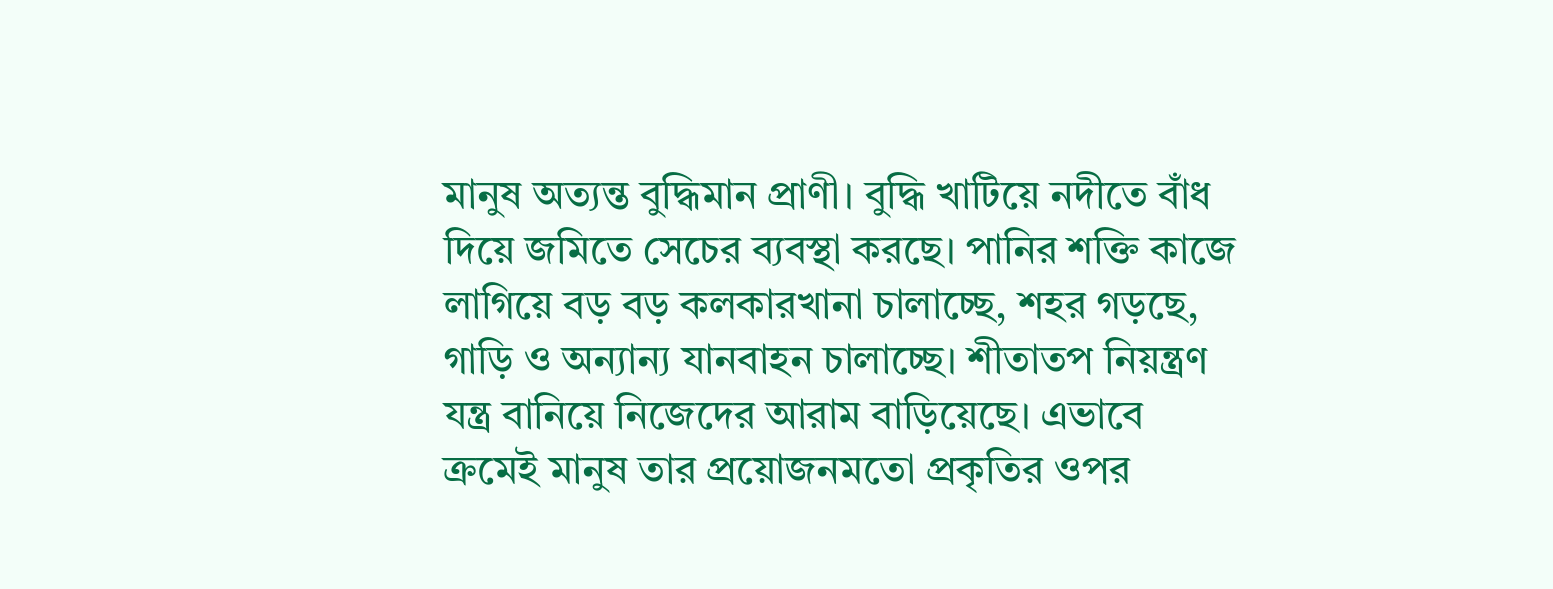মানুষ অত্যন্ত বুদ্ধিমান প্রাণী। বুদ্ধি খাটিয়ে নদীতে বাঁধ দিয়ে জমিতে সেচের ব্যবস্থা করছে। পানির শক্তি কাজে লাগিয়ে বড় বড় কলকারখানা চালাচ্ছে, শহর গড়ছে, গাড়ি ও অন্যান্য যানবাহন চালাচ্ছে। শীতাতপ নিয়ন্ত্রণ যন্ত্র বানিয়ে নিজেদের আরাম বাড়িয়েছে। এভাবে ক্রমেই মানুষ তার প্রয়োজনমতো প্রকৃতির ওপর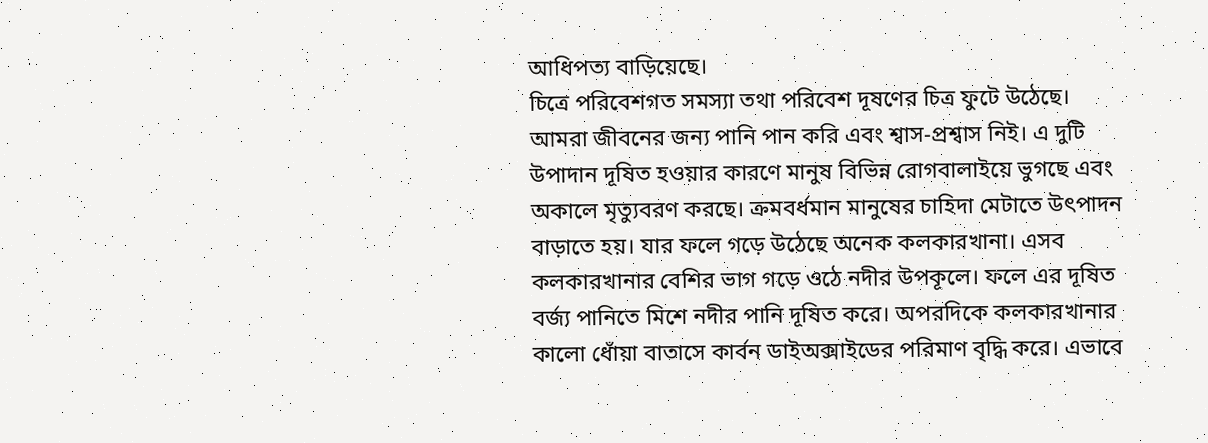আধিপত্য বাড়িয়েছে।
চিত্রে পরিবেশগত সমস্যা তথা পরিবেশ দূষণের চিত্র ফুটে উঠেছে।
আমরা জীবনের জন্য পানি পান করি এবং শ্বাস-প্রশ্বাস নিই। এ দুটি উপাদান দূষিত হওয়ার কারণে মানুষ বিভিন্ন রোগবালাইয়ে ভুগছে এবং অকালে মৃত্যুবরণ করছে। ক্রমবর্ধমান মানুষের চাহিদা মেটাতে উৎপাদন বাড়াতে হয়। যার ফলে গড়ে উঠেছে অনেক কলকারখানা। এসব কলকারখানার বেশির ভাগ গড়ে ওঠে নদীর উপকূলে। ফলে এর দূষিত বর্জ্য পানিতে মিশে নদীর পানি দূষিত করে। অপরদিকে কলকারখানার কালো ধোঁয়া বাতাসে কার্বন ডাইঅক্সাইডের পরিমাণ বৃদ্ধি করে। এভাবে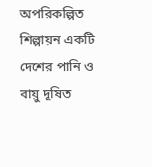অপরিকল্পিত শিল্পায়ন একটি দেশের পানি ও বায়ু দূষিত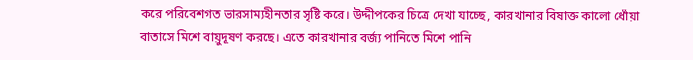করে পরিবেশগত ভারসাম্যহীনতার সৃষ্টি করে। উদ্দীপকের চিত্রে দেখা যাচ্ছে, কারখানার বিষাক্ত কালো ধোঁয়া বাতাসে মিশে বায়ুদূষণ করছে। এতে কারখানার বর্জ্য পানিতে মিশে পানি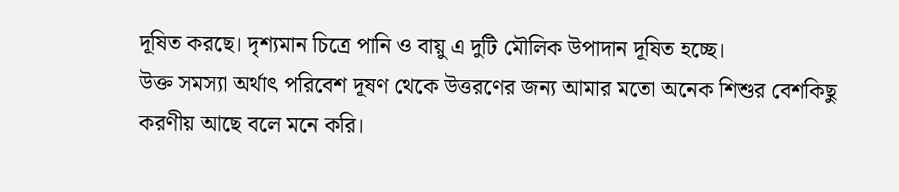দূষিত করছে। দৃশ্যমান চিত্রে পানি ও বায়ু এ দুটি মৌলিক উপাদান দূষিত হচ্ছে।
উক্ত সমস্যা অর্থাৎ পরিবেশ দূষণ থেকে উত্তরণের জন্য আমার মতো অনেক শিশুর বেশকিছু করণীয় আছে বলে মনে করি।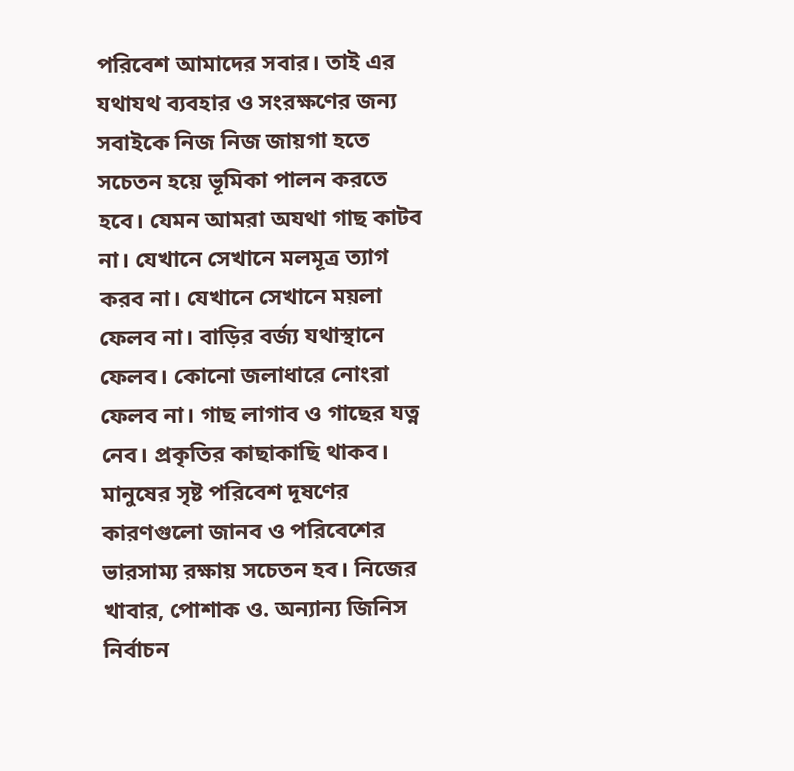পরিবেশ আমাদের সবার। তাই এর যথাযথ ব্যবহার ও সংরক্ষণের জন্য সবাইকে নিজ নিজ জায়গা হতে সচেতন হয়ে ভূমিকা পালন করতে হবে। যেমন আমরা অযথা গাছ কাটব না। যেখানে সেখানে মলমূত্র ত্যাগ করব না। যেখানে সেখানে ময়লা ফেলব না। বাড়ির বর্জ্য যথাস্থানে ফেলব। কোনো জলাধারে নোংরা ফেলব না। গাছ লাগাব ও গাছের যত্ন নেব। প্রকৃতির কাছাকাছি থাকব। মানুষের সৃষ্ট পরিবেশ দূষণের কারণগুলো জানব ও পরিবেশের ভারসাম্য রক্ষায় সচেতন হব। নিজের খাবার, পোশাক ও. অন্যান্য জিনিস নির্বাচন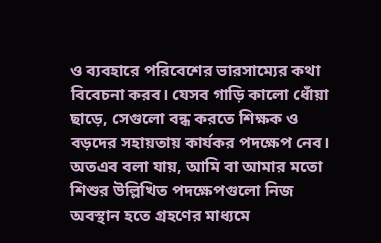ও ব্যবহারে পরিবেশের ভারসাম্যের কথা বিবেচনা করব। যেসব গাড়ি কালো ধোঁয়া ছাড়ে, সেগুলো বন্ধ করতে শিক্ষক ও বড়দের সহায়তায় কার্যকর পদক্ষেপ নেব।
অতএব বলা যায়, আমি বা আমার মতো শিশুর উল্লিখিত পদক্ষেপগুলো নিজ অবস্থান হতে গ্রহণের মাধ্যমে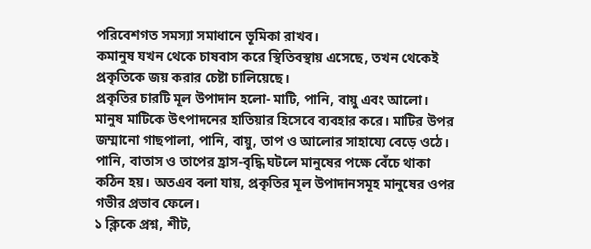পরিবেশগত সমস্যা সমাধানে ভূমিকা রাখব।
কমানুষ যখন থেকে চাষবাস করে স্থিতিবস্থায় এসেছে, তখন থেকেই প্রকৃতিকে জয় করার চেষ্টা চালিয়েছে।
প্রকৃতির চারটি মূল উপাদান হলো- মাটি, পানি, বায়ু এবং আলো। মানুষ মাটিকে উৎপাদনের হাতিয়ার হিসেবে ব্যবহার করে। মাটির উপর জম্মানো গাছপালা, পানি, বায়ু, তাপ ও আলোর সাহায্যে বেড়ে ওঠে। পানি, বাতাস ও তাপের হ্রাস-বৃদ্ধি ঘটলে মানুষের পক্ষে বেঁচে থাকা কঠিন হয়। অতএব বলা যায়, প্রকৃতির মূল উপাদানসমূহ মানুষের ওপর গভীর প্রভাব ফেলে।
১ ক্লিকে প্রশ্ন, শীট,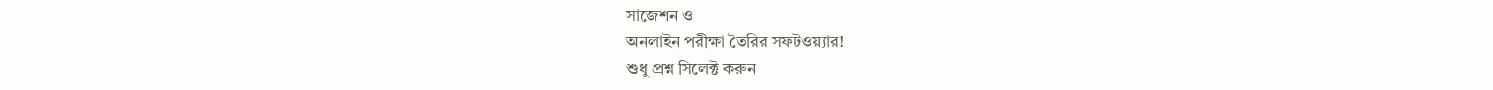সাজেশন ও
অনলাইন পরীক্ষা তৈরির সফটওয়্যার!
শুধু প্রশ্ন সিলেক্ট করুন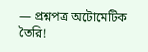— প্রশ্নপত্র অটোমেটিক তৈরি!